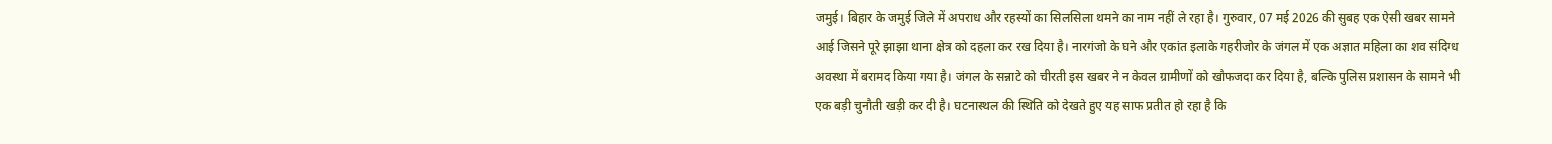जमुई। बिहार के जमुई जिले में अपराध और रहस्यों का सिलसिला थमने का नाम नहीं ले रहा है। गुरुवार, 07 मई 2026 की सुबह एक ऐसी खबर सामने आई जिसने पूरे झाझा थाना क्षेत्र को दहला कर रख दिया है। नारगंजो के घने और एकांत इलाके गहरीजोर के जंगल में एक अज्ञात महिला का शव संदिग्ध अवस्था में बरामद किया गया है। जंगल के सन्नाटे को चीरती इस खबर ने न केवल ग्रामीणों को खौफजदा कर दिया है, बल्कि पुलिस प्रशासन के सामने भी एक बड़ी चुनौती खड़ी कर दी है। घटनास्थल की स्थिति को देखते हुए यह साफ प्रतीत हो रहा है कि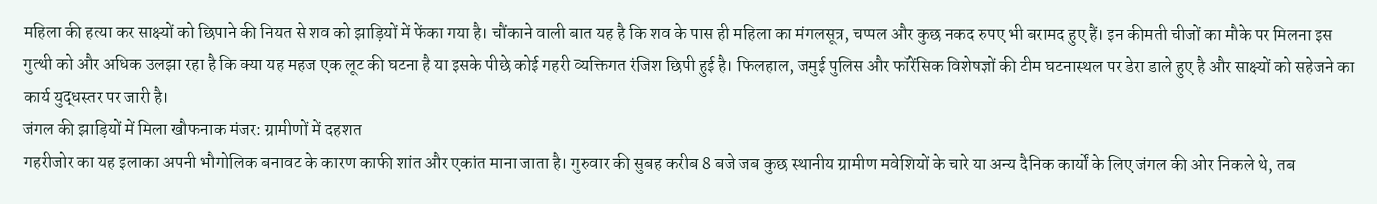महिला की हत्या कर साक्ष्यों को छिपाने की नियत से शव को झाड़ियों में फेंका गया है। चौंकाने वाली बात यह है कि शव के पास ही महिला का मंगलसूत्र, चप्पल और कुछ नकद रुपए भी बरामद हुए हैं। इन कीमती चीजों का मौके पर मिलना इस गुत्थी को और अधिक उलझा रहा है कि क्या यह महज एक लूट की घटना है या इसके पीछे कोई गहरी व्यक्तिगत रंजिश छिपी हुई है। फिलहाल, जमुई पुलिस और फॉरेंसिक विशेषज्ञों की टीम घटनास्थल पर डेरा डाले हुए है और साक्ष्यों को सहेजने का कार्य युद्धस्तर पर जारी है।
जंगल की झाड़ियों में मिला खौफनाक मंजर: ग्रामीणों में दहशत
गहरीजोर का यह इलाका अपनी भौगोलिक बनावट के कारण काफी शांत और एकांत माना जाता है। गुरुवार की सुबह करीब 8 बजे जब कुछ स्थानीय ग्रामीण मवेशियों के चारे या अन्य दैनिक कार्यों के लिए जंगल की ओर निकले थे, तब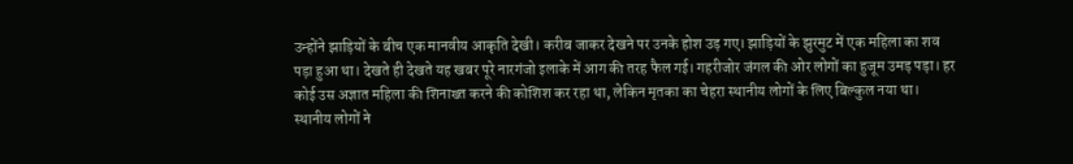उन्होंने झाड़ियों के बीच एक मानवीय आकृति देखी। करीब जाकर देखने पर उनके होश उड़ गए। झाड़ियों के झुरमुट में एक महिला का शव पड़ा हुआ था। देखते ही देखते यह खबर पूरे नारगंजो इलाके में आग की तरह फैल गई। गहरीजोर जंगल की ओर लोगों का हुजूम उमड़ पड़ा। हर कोई उस अज्ञात महिला की शिनाख्त करने की कोशिश कर रहा था, लेकिन मृतका का चेहरा स्थानीय लोगों के लिए बिल्कुल नया था।
स्थानीय लोगों ने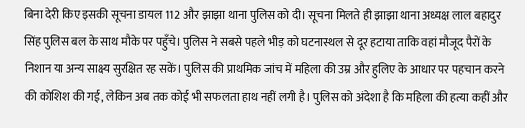बिना देरी किए इसकी सूचना डायल 112 और झाझा थाना पुलिस को दी। सूचना मिलते ही झाझा थाना अध्यक्ष लाल बहादुर सिंह पुलिस बल के साथ मौके पर पहुँचे। पुलिस ने सबसे पहले भीड़ को घटनास्थल से दूर हटाया ताकि वहां मौजूद पैरों के निशान या अन्य साक्ष्य सुरक्षित रह सकें। पुलिस की प्राथमिक जांच में महिला की उम्र और हुलिए के आधार पर पहचान करने की कोशिश की गई, लेकिन अब तक कोई भी सफलता हाथ नहीं लगी है। पुलिस को अंदेशा है कि महिला की हत्या कहीं और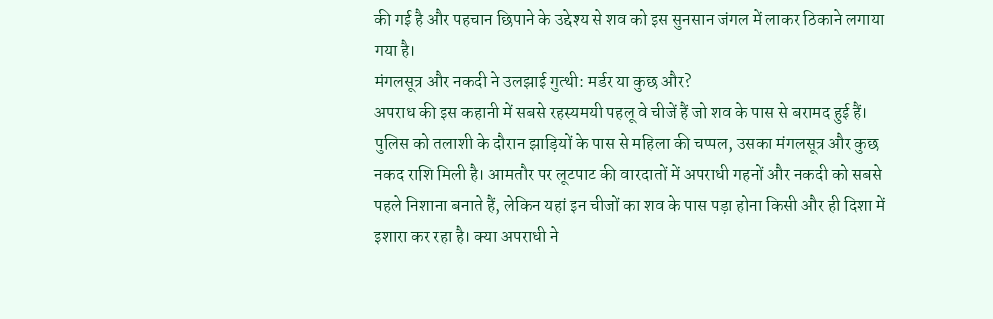की गई है और पहचान छिपाने के उद्देश्य से शव को इस सुनसान जंगल में लाकर ठिकाने लगाया गया है।
मंगलसूत्र और नकदी ने उलझाई गुत्थी: मर्डर या कुछ और?
अपराध की इस कहानी में सबसे रहस्यमयी पहलू वे चीजें हैं जो शव के पास से बरामद हुई हैं। पुलिस को तलाशी के दौरान झाड़ियों के पास से महिला की चप्पल, उसका मंगलसूत्र और कुछ नकद राशि मिली है। आमतौर पर लूटपाट की वारदातों में अपराधी गहनों और नकदी को सबसे पहले निशाना बनाते हैं, लेकिन यहां इन चीजों का शव के पास पड़ा होना किसी और ही दिशा में इशारा कर रहा है। क्या अपराधी ने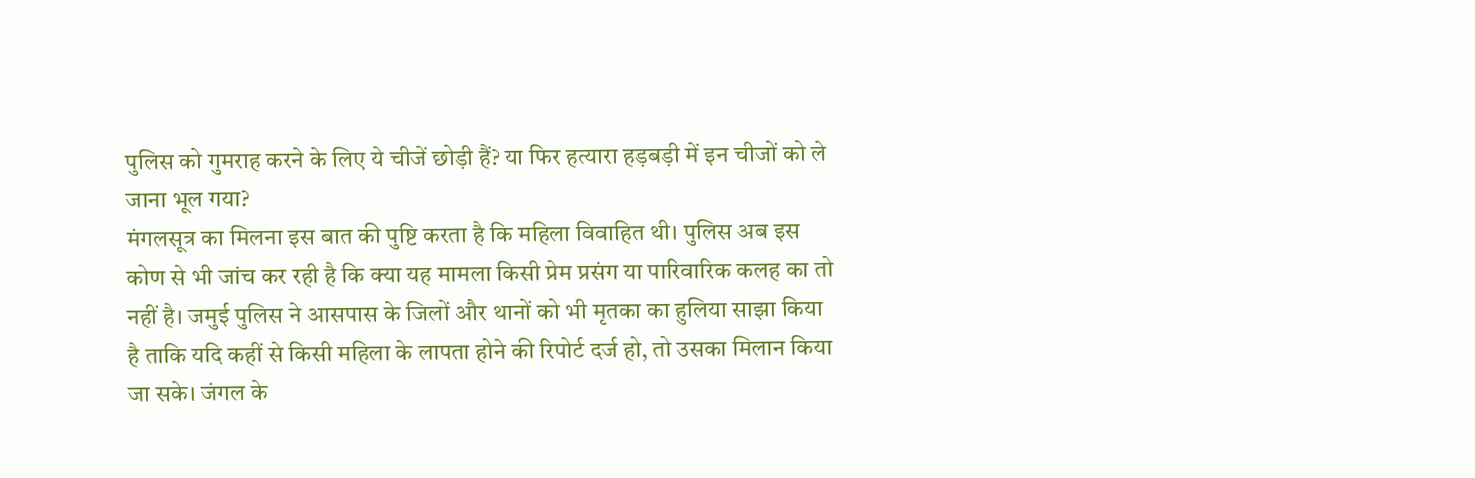पुलिस को गुमराह करने के लिए ये चीजें छोड़ी हैं? या फिर हत्यारा हड़बड़ी में इन चीजों को ले जाना भूल गया?
मंगलसूत्र का मिलना इस बात की पुष्टि करता है कि महिला विवाहित थी। पुलिस अब इस कोण से भी जांच कर रही है कि क्या यह मामला किसी प्रेम प्रसंग या पारिवारिक कलह का तो नहीं है। जमुई पुलिस ने आसपास के जिलों और थानों को भी मृतका का हुलिया साझा किया है ताकि यदि कहीं से किसी महिला के लापता होने की रिपोर्ट दर्ज हो, तो उसका मिलान किया जा सके। जंगल के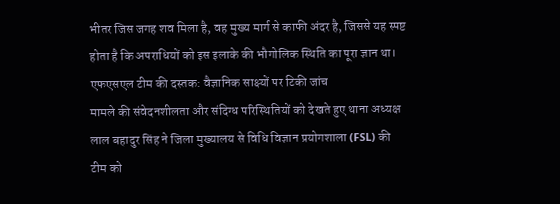भीतर जिस जगह शव मिला है, वह मुख्य मार्ग से काफी अंदर है, जिससे यह स्पष्ट होता है कि अपराधियों को इस इलाके की भौगोलिक स्थिति का पूरा ज्ञान था।
एफएसएल टीम की दस्तक: वैज्ञानिक साक्ष्यों पर टिकी जांच
मामले की संवेदनशीलता और संदिग्ध परिस्थितियों को देखते हुए थाना अध्यक्ष लाल बहादुर सिंह ने जिला मुख्यालय से विधि विज्ञान प्रयोगशाला (FSL) की टीम को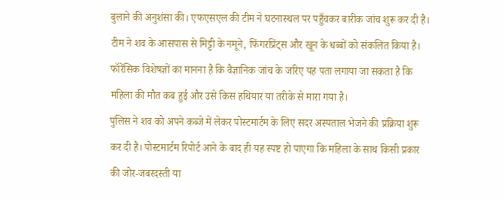बुलाने की अनुशंसा की। एफएसएल की टीम ने घटनास्थल पर पहुँचकर बारीक जांच शुरू कर दी है। टीम ने शव के आसपास से मिट्टी के नमूने, फिंगरप्रिंट्स और खून के धब्बों को संकलित किया है। फॉरेंसिक विशेषज्ञों का मानना है कि वैज्ञानिक जांच के जरिए यह पता लगाया जा सकता है कि महिला की मौत कब हुई और उसे किस हथियार या तरीके से मारा गया है।
पुलिस ने शव को अपने कब्जे में लेकर पोस्टमार्टम के लिए सदर अस्पताल भेजने की प्रक्रिया शुरू कर दी है। पोस्टमार्टम रिपोर्ट आने के बाद ही यह स्पष्ट हो पाएगा कि महिला के साथ किसी प्रकार की जोर-जबरदस्ती या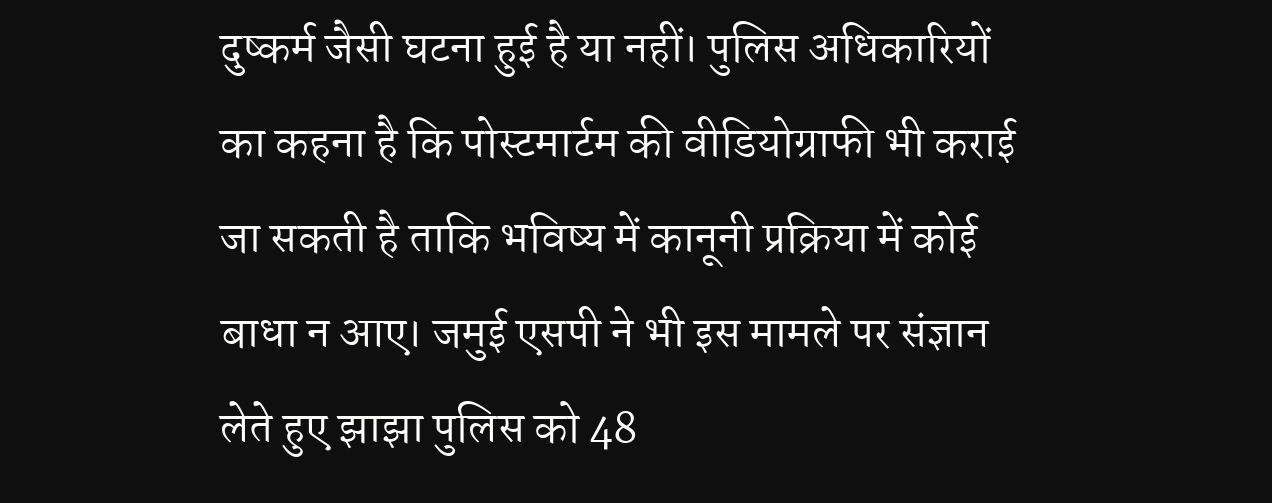दुष्कर्म जैसी घटना हुई है या नहीं। पुलिस अधिकारियों का कहना है कि पोस्टमार्टम की वीडियोग्राफी भी कराई जा सकती है ताकि भविष्य में कानूनी प्रक्रिया में कोई बाधा न आए। जमुई एसपी ने भी इस मामले पर संज्ञान लेते हुए झाझा पुलिस को 48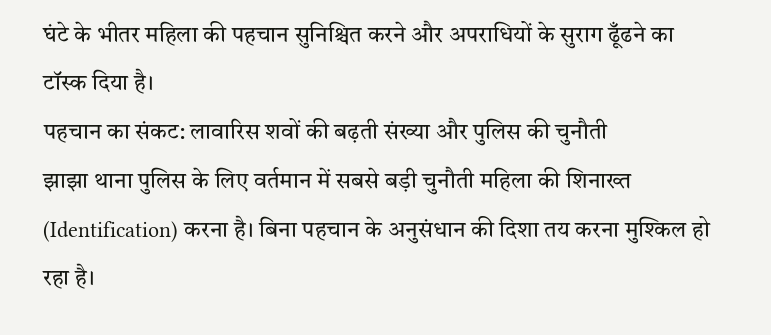घंटे के भीतर महिला की पहचान सुनिश्चित करने और अपराधियों के सुराग ढूँढने का टॉस्क दिया है।
पहचान का संकट: लावारिस शवों की बढ़ती संख्या और पुलिस की चुनौती
झाझा थाना पुलिस के लिए वर्तमान में सबसे बड़ी चुनौती महिला की शिनाख्त (Identification) करना है। बिना पहचान के अनुसंधान की दिशा तय करना मुश्किल हो रहा है।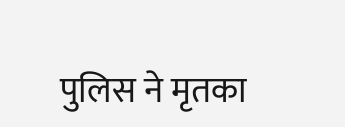पुलिस ने मृतका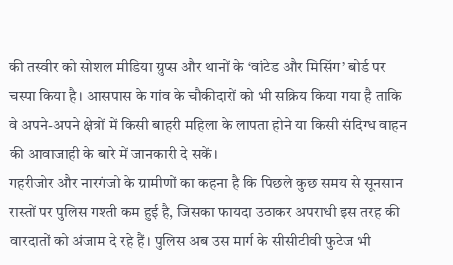की तस्वीर को सोशल मीडिया ग्रुप्स और थानों के ‘वांटेड और मिसिंग’ बोर्ड पर चस्पा किया है। आसपास के गांव के चौकीदारों को भी सक्रिय किया गया है ताकि वे अपने-अपने क्षेत्रों में किसी बाहरी महिला के लापता होने या किसी संदिग्ध वाहन की आवाजाही के बारे में जानकारी दे सकें।
गहरीजोर और नारगंजो के ग्रामीणों का कहना है कि पिछले कुछ समय से सूनसान रास्तों पर पुलिस गश्ती कम हुई है, जिसका फायदा उठाकर अपराधी इस तरह की वारदातों को अंजाम दे रहे हैं। पुलिस अब उस मार्ग के सीसीटीवी फुटेज भी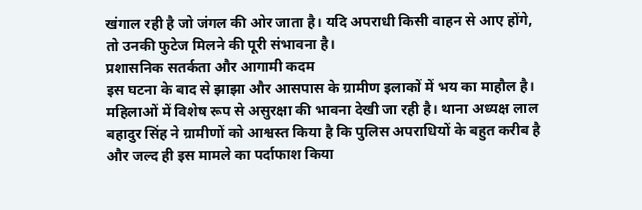खंगाल रही है जो जंगल की ओर जाता है। यदि अपराधी किसी वाहन से आए होंगे, तो उनकी फुटेज मिलने की पूरी संभावना है।
प्रशासनिक सतर्कता और आगामी कदम
इस घटना के बाद से झाझा और आसपास के ग्रामीण इलाकों में भय का माहौल है। महिलाओं में विशेष रूप से असुरक्षा की भावना देखी जा रही है। थाना अध्यक्ष लाल बहादुर सिंह ने ग्रामीणों को आश्वस्त किया है कि पुलिस अपराधियों के बहुत करीब है और जल्द ही इस मामले का पर्दाफाश किया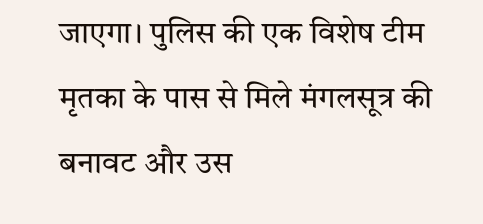जाएगा। पुलिस की एक विशेष टीम मृतका के पास से मिले मंगलसूत्र की बनावट और उस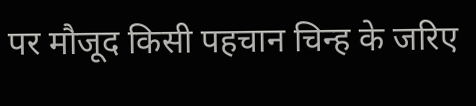पर मौजूद किसी पहचान चिन्ह के जरिए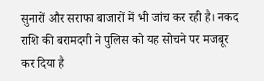सुनारों और सराफा बाजारों में भी जांच कर रही है। नकद राशि की बरामदगी ने पुलिस को यह सोचने पर मजबूर कर दिया है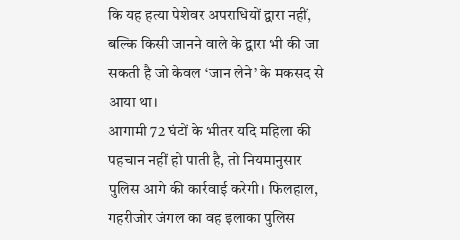कि यह हत्या पेशेवर अपराधियों द्वारा नहीं, बल्कि किसी जानने वाले के द्वारा भी की जा सकती है जो केवल ‘जान लेने’ के मकसद से आया था।
आगामी 72 घंटों के भीतर यदि महिला की पहचान नहीं हो पाती है, तो नियमानुसार पुलिस आगे की कार्रवाई करेगी। फिलहाल, गहरीजोर जंगल का वह इलाका पुलिस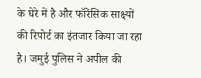के घेरे में है और फॉरेंसिक साक्ष्यों की रिपोर्ट का इंतजार किया जा रहा है। जमुई पुलिस ने अपील की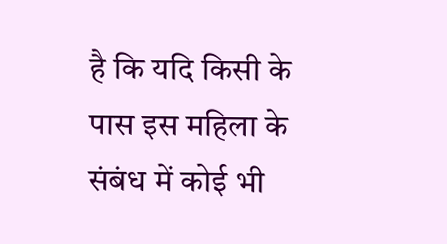है कि यदि किसी के पास इस महिला के संबंध में कोई भी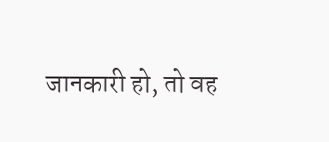जानकारी हो, तो वह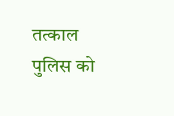तत्काल पुलिस को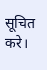सूचित करे।